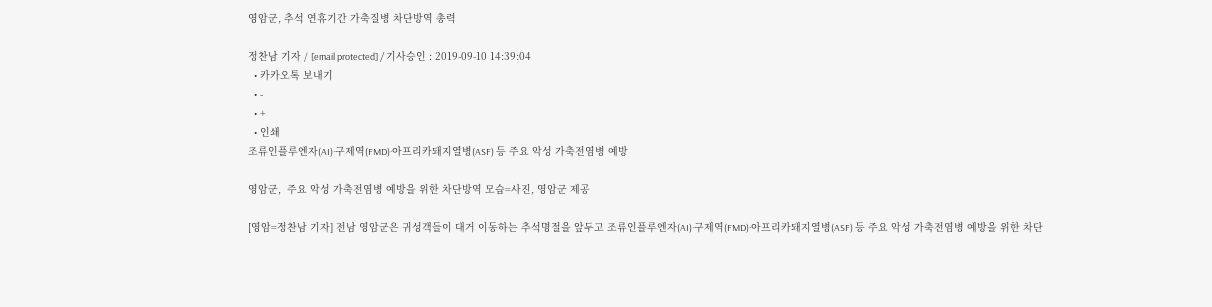영암군, 추석 연휴기간 가축질병 차단방역 총력

정찬남 기자 / [email protected] / 기사승인 : 2019-09-10 14:39:04
  • 카카오톡 보내기
  • -
  • +
  • 인쇄
조류인플루엔자(AI)·구제역(FMD)·아프리카돼지열병(ASF) 등 주요 악성 가축전염병 예방

영암군,  주요 악성 가축전염병 예방을 위한 차단방역 모습=사진, 영암군 제공

[영암=정찬남 기자] 전남 영암군은 귀성객들이 대거 이동하는 추석명절을 앞두고 조류인플루엔자(AI)·구제역(FMD)·아프리카돼지열병(ASF) 등 주요 악성 가축전염병 예방을 위한 차단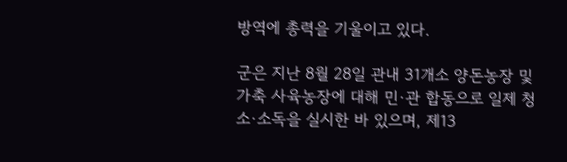방역에 총력을 기울이고 있다.

군은 지난 8월 28일 관내 31개소 양돈농장 및 가축 사육농장에 대해 민·관 합동으로 일제 청소·소독을 실시한 바 있으며, 제13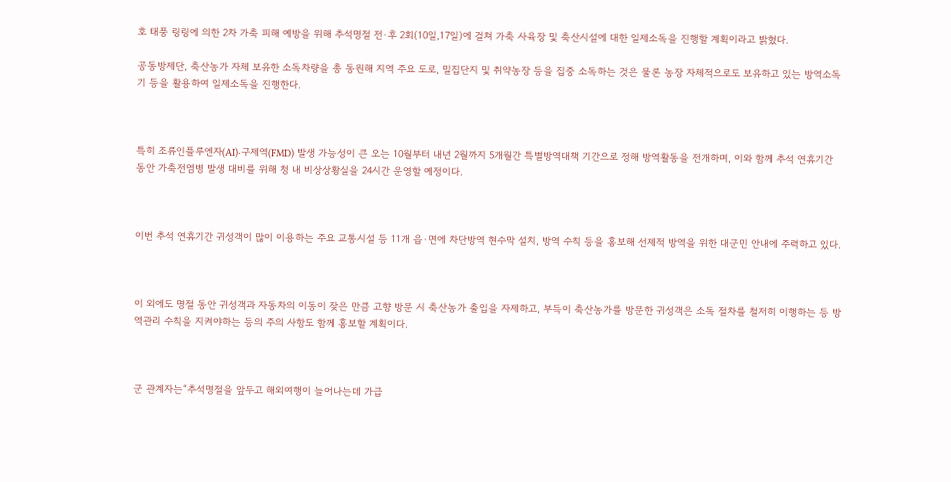호 태풍 링링에 의한 2차 가축 피해 예방을 위해 추석명절 전·후 2회(10일,17일)에 걸쳐 가축 사육장 및 축산시설에 대한 일제소독을 진행할 계획이라고 밝혔다.

공동방제단, 축산농가 자체 보유한 소독차량을 총 동원해 지역 주요 도로, 밀집단지 및 취약농장 등을 집중 소독하는 것은 물론 농장 자체적으로도 보유하고 있는 방역소독기 등을 활용하여 일제소독을 진행한다.



특히 조류인플루엔자(AI)·구제역(FMD) 발생 가능성이 큰 오는 10월부터 내년 2월까지 5개월간 특별방역대책 기간으로 정해 방역활동을 전개하며, 이와 함께 추석 연휴기간 동안 가축전염병 발생 대비를 위해 청 내 비상상황실을 24시간 운영할 예정이다.



이번 추석 연휴기간 귀성객이 많이 이용하는 주요 교통시설 등 11개 읍·면에 차단방역 현수막 설치, 방역 수칙 등을 홍보해 선제적 방역을 위한 대군민 안내에 주력하고 있다.



이 외에도 명절 동안 귀성객과 자동차의 이동이 잦은 만큼 고향 방문 시 축산농가 출입을 자제하고, 부득이 축산농가를 방문한 귀성객은 소독 절차를 철저히 이행하는 등 방역관리 수칙을 지켜야하는 등의 주의 사항도 함께 홍보할 계획이다.



군 관계자는“추석명절을 앞두고 해외여행이 늘어나는데 가급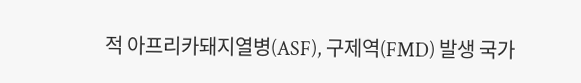적 아프리카돼지열병(ASF), 구제역(FMD) 발생 국가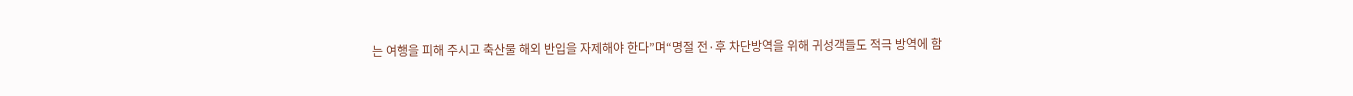는 여행을 피해 주시고 축산물 해외 반입을 자제해야 한다”며“명절 전·후 차단방역을 위해 귀성객들도 적극 방역에 함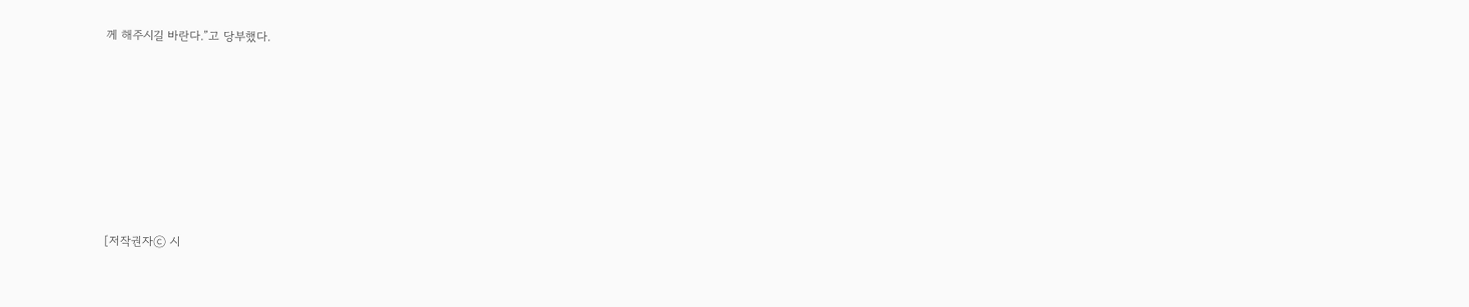께 해주시길 바란다.”고 당부했다.







[저작권자ⓒ 시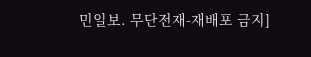민일보. 무단전재-재배포 금지]